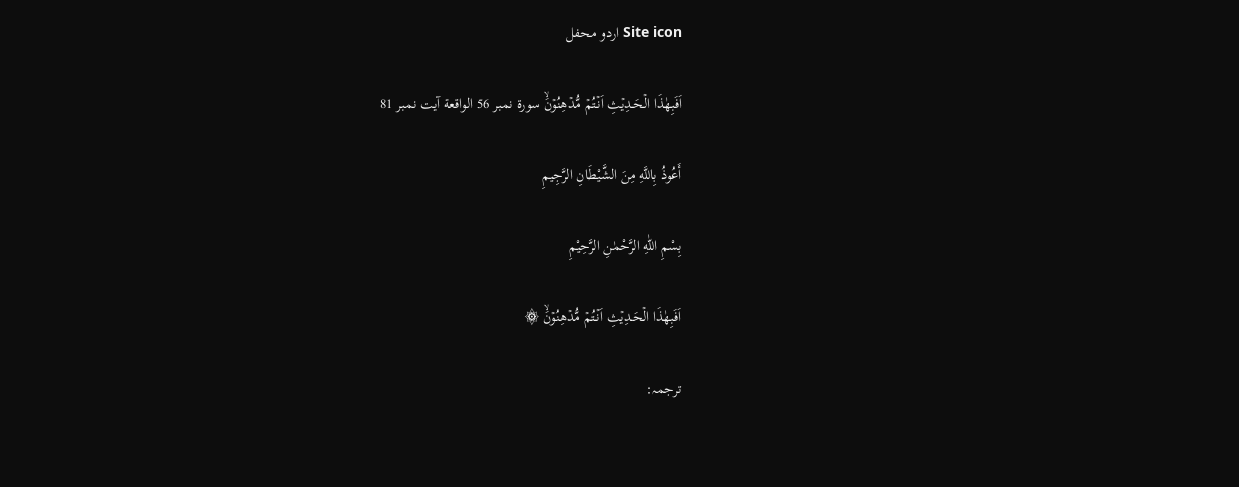Site icon اردو محفل

اَفَبِهٰذَا الۡحَـدِيۡثِ اَنۡتُمۡ مُّدۡهِنُوۡنَۙ سورۃ نمبر 56 الواقعة آیت نمبر 81

أَعُوذُ بِاللَّهِ مِنَ الشَّيْطَانِ الرَّجِيمِ

بِسْمِ اللّٰهِ الرَّحْمٰنِ الرَّحِيْمِ

اَفَبِهٰذَا الۡحَـدِيۡثِ اَنۡتُمۡ مُّدۡهِنُوۡنَۙ ۞

ترجمہ: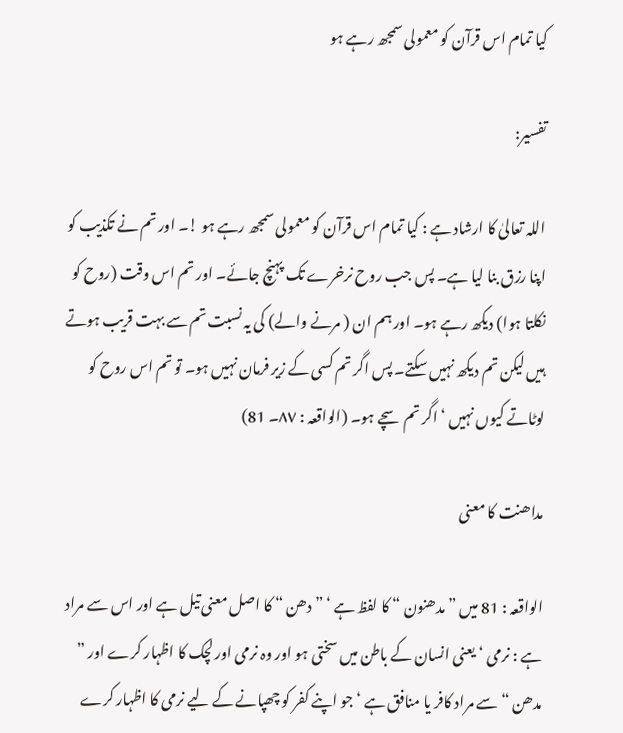کیا تمام اس قرآن کو معمولی سمجھ رہے ہو

تفسیر:

اللہ تعالیٰ کا ارشاد ہے : کیا تمام اس قرآن کو معمولی سمجھ رہے ہو !۔ اور تم نے تکذیب کو اپنا رزق بنا لیا ہے۔ پس جب روح نرخرے تک پہنچ جائے۔ اور تم اس وقت (روح کو نکلتا ہوا) دیکھ رہے ہو۔ اور ہم ان ( مرنے والے) کی یہ نسبت تم سے بہت قریب ہوتے ہیں لیکن تم دیکھ نہیں سکتے۔ پس اگر تم کسی کے زیر فرمان نہیں ہو۔ تو تم اس روح کو لوٹاتے کیوں نہیں ‘ اگر تم سچے ہو۔ (الواقعہ : ٨٧۔ 81)

مداھنت کا معنی

الواقعہ : 81 میں ” مدھنون “ کا لفظ ہے ‘ ” دھن “ کا اصل معنی تیل ہے اور اس سے مراد ہے : نرمی ‘ یعنی انسان کے باطن میں سختی ہو اور وہ نرمی اور لچک کا اظہار کرے اور ” مدھن “ سے مراد کافر یا منافق ہے ‘ جو اپنے کفر کو چھپانے کے لیے نرمی کا اظہار کرے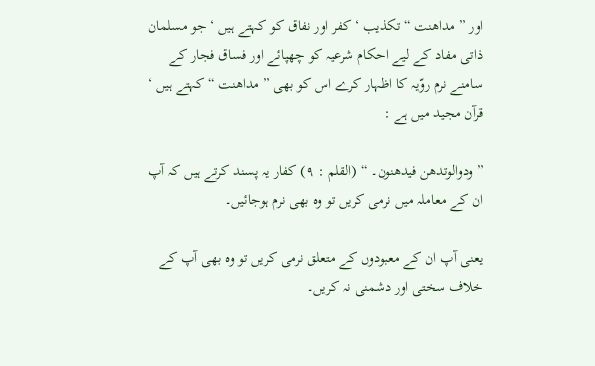اور ” مداھنت “ تکذیب ‘ کفر اور نفاق کو کہتے ہیں ‘ جو مسلمان ذاتی مفاد کے لیے احکام شرعیہ کو چھپائے اور فساق فجار کے سامنے نرم روّیہ کا اظہار کرے اس کو بھی ” مداھنت “ کہتے ہیں ‘ قرآن مجید میں ہے :

” ودوالوتدھن فیدھنون۔ “ (القلم : ٩) کفار یہ پسند کرتے ہیں کہ آپ ان کے معاملہ میں نرمی کریں تو وہ بھی نرم ہوجائیں۔

یعنی آپ ان کے معبودوں کے متعلق نرمی کریں تو وہ بھی آپ کے خلاف سختی اور دشمنی نہ کریں۔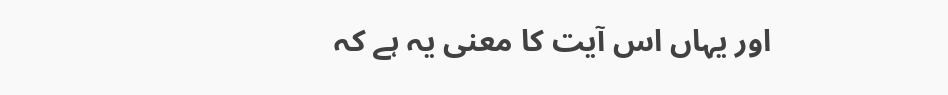اور یہاں اس آیت کا معنی یہ ہے کہ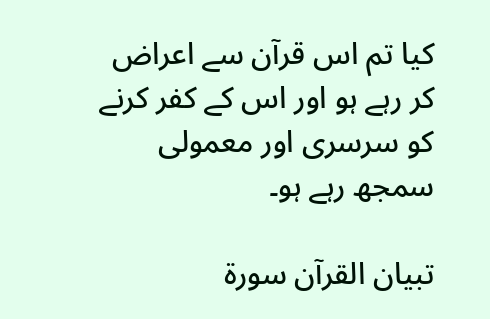کیا تم اس قرآن سے اعراض کر رہے ہو اور اس کے کفر کرنے کو سرسری اور معمولی سمجھ رہے ہو۔

تبیان القرآن سورۃ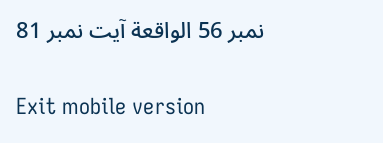نمبر 56 الواقعة آیت نمبر 81

Exit mobile version